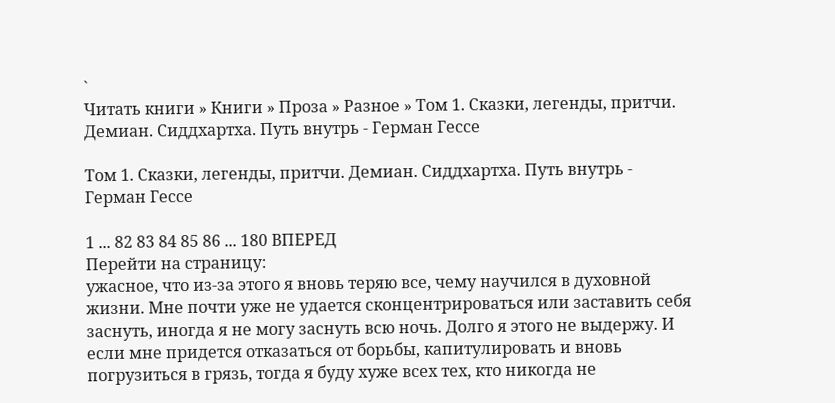`
Читать книги » Книги » Проза » Разное » Том 1. Сказки, легенды, притчи. Демиан. Сиддхартха. Путь внутрь - Герман Гессе

Том 1. Сказки, легенды, притчи. Демиан. Сиддхартха. Путь внутрь - Герман Гессе

1 ... 82 83 84 85 86 ... 180 ВПЕРЕД
Перейти на страницу:
ужасное, что из-за этого я вновь теряю все, чему научился в духовной жизни. Мне почти уже не удается сконцентрироваться или заставить себя заснуть, иногда я не могу заснуть всю ночь. Долго я этого не выдержу. И если мне придется отказаться от борьбы, капитулировать и вновь погрузиться в грязь, тогда я буду хуже всех тех, кто никогда не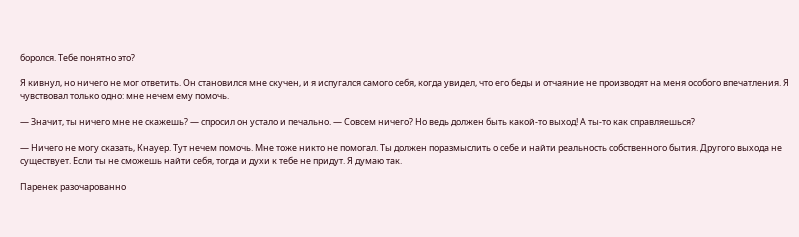боролся. Тебе понятно это?

Я кивнул, но ничего не мог ответить. Он становился мне скучен, и я испугался самого себя, когда увидел, что его беды и отчаяние не производят на меня особого впечатления. Я чувствовал только одно: мне нечем ему помочь.

— Значит, ты ничего мне не скажешь? — спросил он устало и печально. — Совсем ничего? Но ведь должен быть какой-то выход! А ты-то как справляешься?

— Ничего не могу сказать, Кнауер. Тут нечем помочь. Мне тоже никто не помогал. Ты должен поразмыслить о себе и найти реальность собственного бытия. Другого выхода не существует. Если ты не сможешь найти себя, тогда и духи к тебе не придут. Я думаю так.

Паренек разочарованно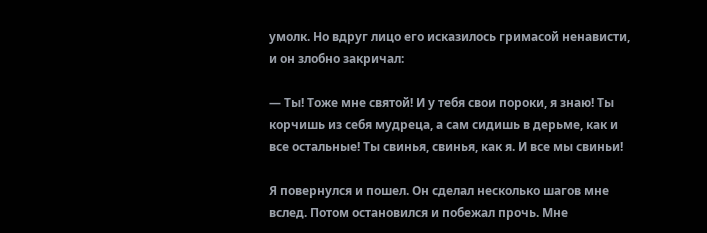умолк. Но вдруг лицо его исказилось гримасой ненависти, и он злобно закричал:

— Ты! Тоже мне святой! И у тебя свои пороки, я знаю! Ты корчишь из себя мудреца, а сам сидишь в дерьме, как и все остальные! Ты свинья, свинья, как я. И все мы свиньи!

Я повернулся и пошел. Он сделал несколько шагов мне вслед. Потом остановился и побежал прочь. Мне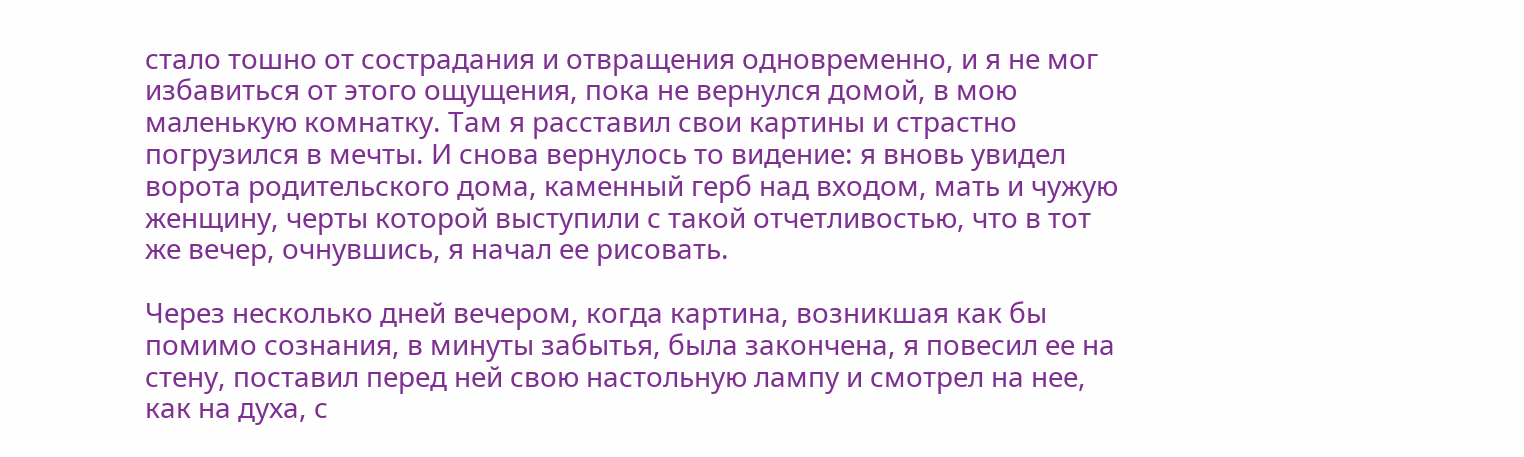стало тошно от сострадания и отвращения одновременно, и я не мог избавиться от этого ощущения, пока не вернулся домой, в мою маленькую комнатку. Там я расставил свои картины и страстно погрузился в мечты. И снова вернулось то видение: я вновь увидел ворота родительского дома, каменный герб над входом, мать и чужую женщину, черты которой выступили с такой отчетливостью, что в тот же вечер, очнувшись, я начал ее рисовать.

Через несколько дней вечером, когда картина, возникшая как бы помимо сознания, в минуты забытья, была закончена, я повесил ее на стену, поставил перед ней свою настольную лампу и смотрел на нее, как на духа, с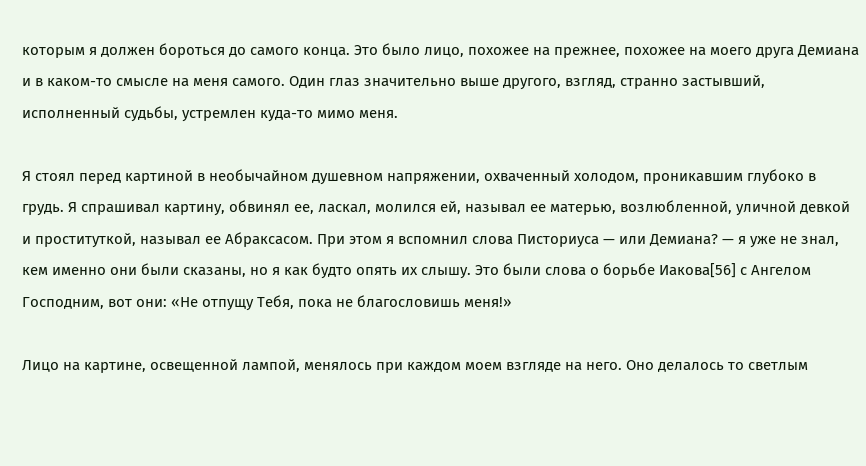которым я должен бороться до самого конца. Это было лицо, похожее на прежнее, похожее на моего друга Демиана и в каком-то смысле на меня самого. Один глаз значительно выше другого, взгляд, странно застывший, исполненный судьбы, устремлен куда-то мимо меня.

Я стоял перед картиной в необычайном душевном напряжении, охваченный холодом, проникавшим глубоко в грудь. Я спрашивал картину, обвинял ее, ласкал, молился ей, называл ее матерью, возлюбленной, уличной девкой и проституткой, называл ее Абраксасом. При этом я вспомнил слова Писториуса — или Демиана? — я уже не знал, кем именно они были сказаны, но я как будто опять их слышу. Это были слова о борьбе Иакова[56] с Ангелом Господним, вот они: «Не отпущу Тебя, пока не благословишь меня!»

Лицо на картине, освещенной лампой, менялось при каждом моем взгляде на него. Оно делалось то светлым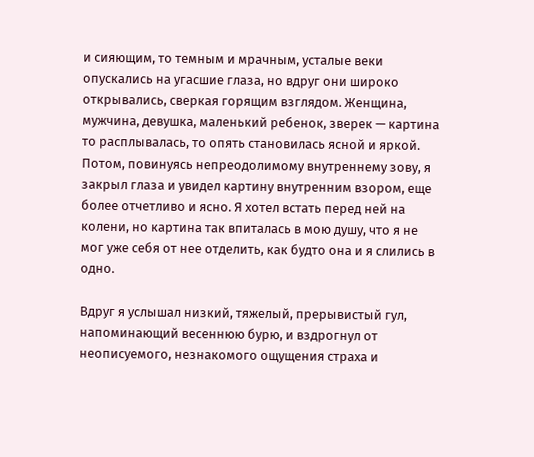и сияющим, то темным и мрачным, усталые веки опускались на угасшие глаза, но вдруг они широко открывались, сверкая горящим взглядом. Женщина, мужчина, девушка, маленький ребенок, зверек — картина то расплывалась, то опять становилась ясной и яркой. Потом, повинуясь непреодолимому внутреннему зову, я закрыл глаза и увидел картину внутренним взором, еще более отчетливо и ясно. Я хотел встать перед ней на колени, но картина так впиталась в мою душу, что я не мог уже себя от нее отделить, как будто она и я слились в одно.

Вдруг я услышал низкий, тяжелый, прерывистый гул, напоминающий весеннюю бурю, и вздрогнул от неописуемого, незнакомого ощущения страха и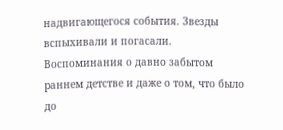надвигающегося события. Звезды вспыхивали и погасали. Воспоминания о давно забытом раннем детстве и даже о том, что было до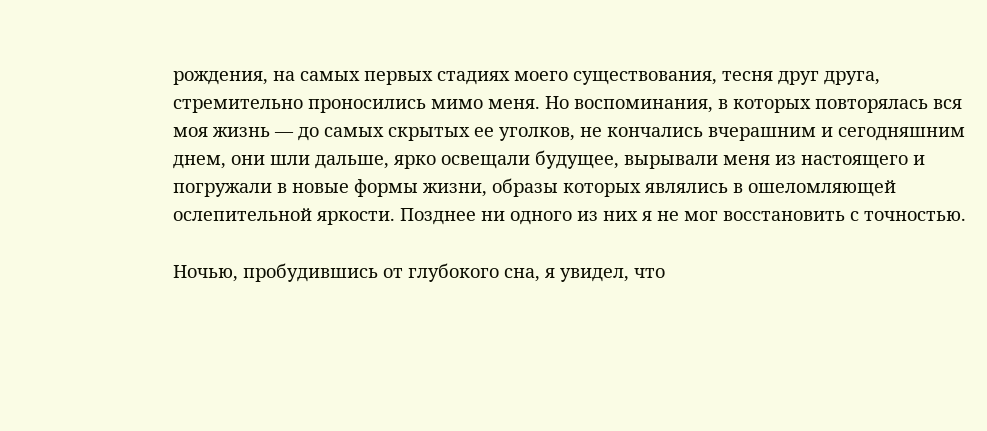рождения, на самых первых стадиях моего существования, тесня друг друга, стремительно проносились мимо меня. Но воспоминания, в которых повторялась вся моя жизнь — до самых скрытых ее уголков, не кончались вчерашним и сегодняшним днем, они шли дальше, ярко освещали будущее, вырывали меня из настоящего и погружали в новые формы жизни, образы которых являлись в ошеломляющей ослепительной яркости. Позднее ни одного из них я не мог восстановить с точностью.

Ночью, пробудившись от глубокого сна, я увидел, что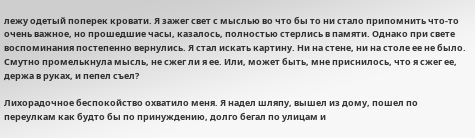лежу одетый поперек кровати. Я зажег свет с мыслью во что бы то ни стало припомнить что-то очень важное, но прошедшие часы, казалось, полностью стерлись в памяти. Однако при свете воспоминания постепенно вернулись. Я стал искать картину. Ни на стене, ни на столе ее не было. Смутно промелькнула мысль, не сжег ли я ее. Или, может быть, мне приснилось, что я сжег ее, держа в руках, и пепел съел?

Лихорадочное беспокойство охватило меня. Я надел шляпу, вышел из дому, пошел по переулкам как будто бы по принуждению, долго бегал по улицам и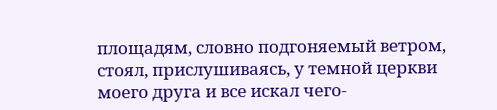площадям, словно подгоняемый ветром, стоял, прислушиваясь, у темной церкви моего друга и все искал чего-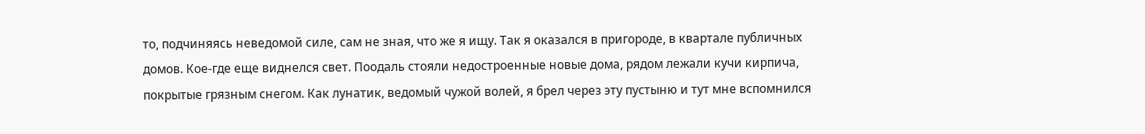то, подчиняясь неведомой силе, сам не зная, что же я ищу. Так я оказался в пригороде, в квартале публичных домов. Кое-где еще виднелся свет. Поодаль стояли недостроенные новые дома, рядом лежали кучи кирпича, покрытые грязным снегом. Как лунатик, ведомый чужой волей, я брел через эту пустыню и тут мне вспомнился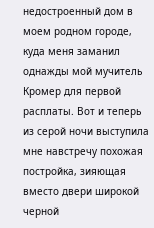недостроенный дом в моем родном городе, куда меня заманил однажды мой мучитель Кромер для первой расплаты. Вот и теперь из серой ночи выступила мне навстречу похожая постройка, зияющая вместо двери широкой черной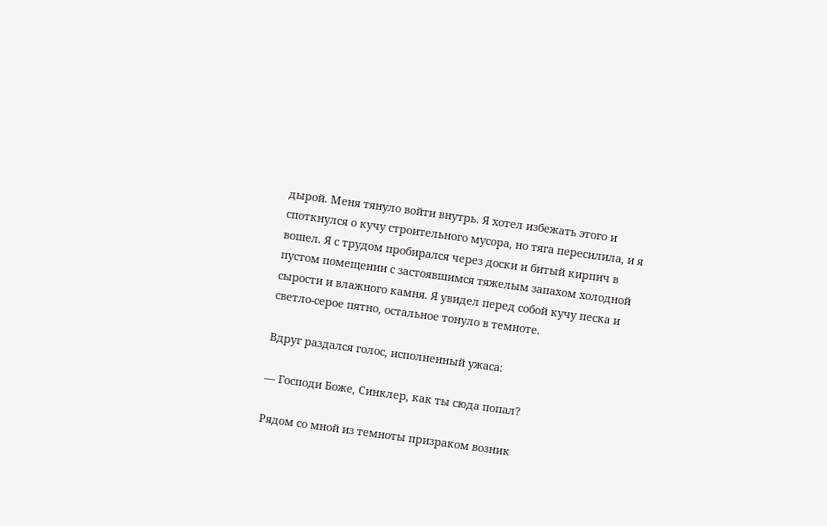дырой. Меня тянуло войти внутрь. Я хотел избежать этого и споткнулся о кучу строительного мусора, но тяга пересилила, и я вошел. Я с трудом пробирался через доски и битый кирпич в пустом помещении с застоявшимся тяжелым запахом холодной сырости и влажного камня. Я увидел перед собой кучу песка и светло-серое пятно, остальное тонуло в темноте.

Вдруг раздался голос, исполненный ужаса:

— Господи Боже, Синклер, как ты сюда попал?

Рядом со мной из темноты призраком возник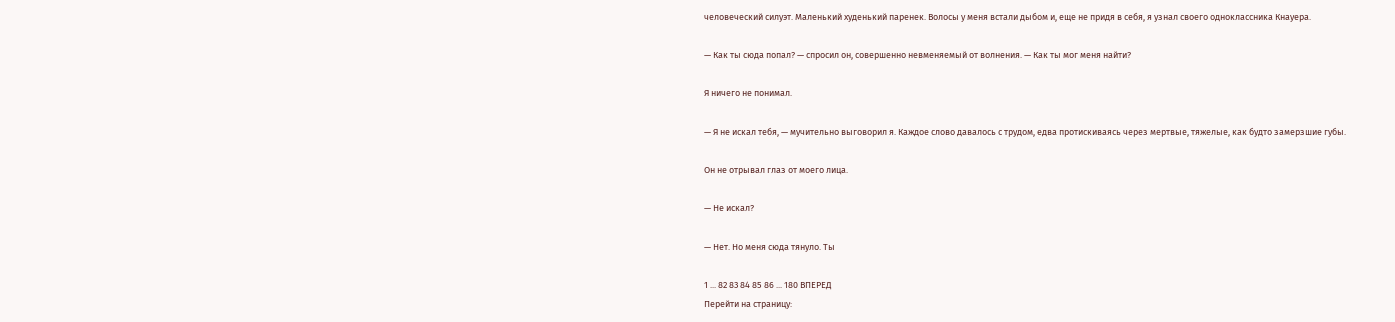человеческий силуэт. Маленький худенький паренек. Волосы у меня встали дыбом и, еще не придя в себя, я узнал своего одноклассника Кнауера.

— Как ты сюда попал? — спросил он, совершенно невменяемый от волнения. — Как ты мог меня найти?

Я ничего не понимал.

— Я не искал тебя, — мучительно выговорил я. Каждое слово давалось с трудом, едва протискиваясь через мертвые, тяжелые, как будто замерзшие губы.

Он не отрывал глаз от моего лица.

— Не искал?

— Нет. Но меня сюда тянуло. Ты

1 ... 82 83 84 85 86 ... 180 ВПЕРЕД
Перейти на страницу: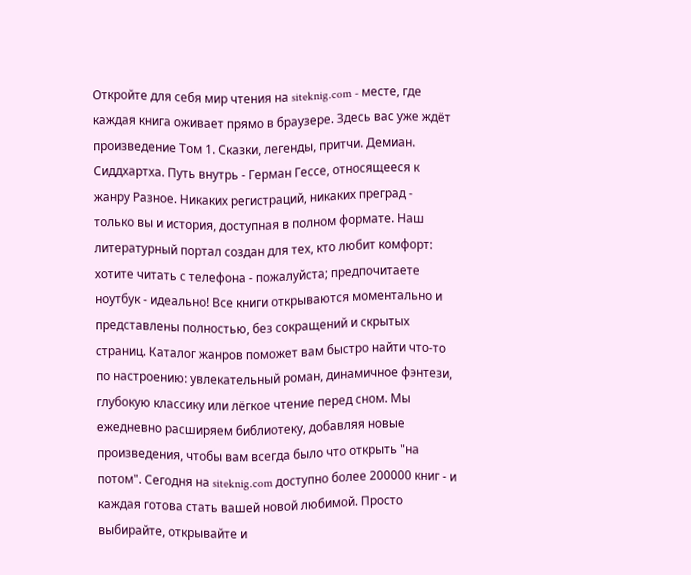Откройте для себя мир чтения на siteknig.com - месте, где каждая книга оживает прямо в браузере. Здесь вас уже ждёт произведение Том 1. Сказки, легенды, притчи. Демиан. Сиддхартха. Путь внутрь - Герман Гессе, относящееся к жанру Разное. Никаких регистраций, никаких преград - только вы и история, доступная в полном формате. Наш литературный портал создан для тех, кто любит комфорт: хотите читать с телефона - пожалуйста; предпочитаете ноутбук - идеально! Все книги открываются моментально и представлены полностью, без сокращений и скрытых страниц. Каталог жанров поможет вам быстро найти что-то по настроению: увлекательный роман, динамичное фэнтези, глубокую классику или лёгкое чтение перед сном. Мы ежедневно расширяем библиотеку, добавляя новые произведения, чтобы вам всегда было что открыть "на потом". Сегодня на siteknig.com доступно более 200000 книг - и каждая готова стать вашей новой любимой. Просто выбирайте, открывайте и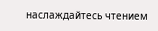наслаждайтесь чтением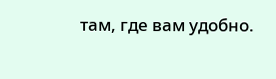там, где вам удобно.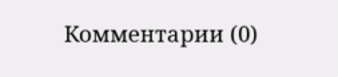Комментарии (0)